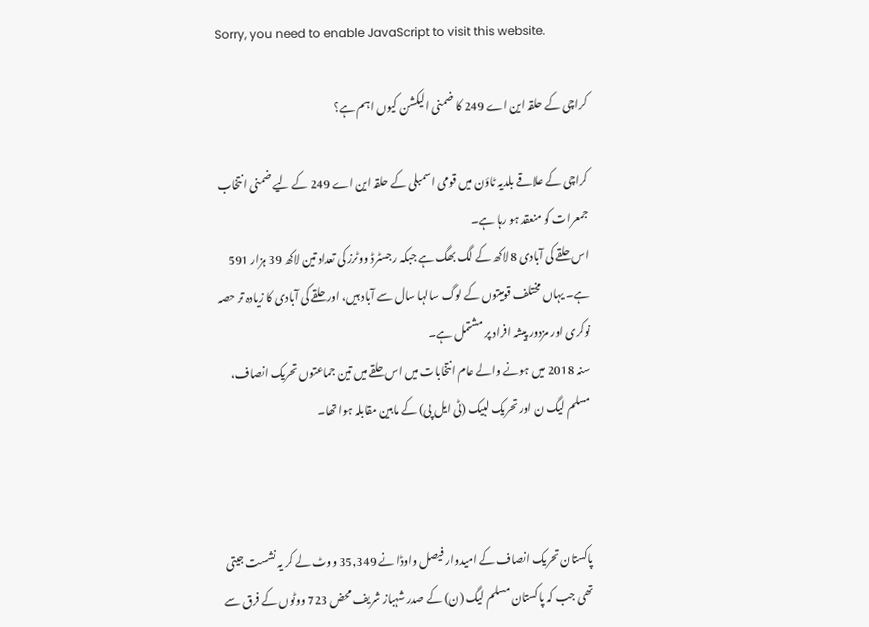Sorry, you need to enable JavaScript to visit this website.

کراچی کے حلقہ این اے 249 کا ضمنی الیکشن کیوں اہم ہے؟

کراچی کے علاقے بلدیہ ٹاؤن میں قومی اسمبلی کے حلقہ این اے 249 کے لیے ضمنی انتخاب جمعرات کو منعقد ہو رہا ہے۔
اس حلقے کی آبادی 8 لاکھ کے لگ بھگ ہے جبکہ رجسٹرڈ ووٹرز کی تعداد تین لاکھ 39 ہزار 591 ہے۔ یہاں مختلف قومیتوں کے لوگ سالہا سال سے آباد ہیں، اور حلقے کی آبادی کا زیادہ تر حصہ نوکری اور مزدور پیشہ افراد پر مشتمل ہے۔
سنہ 2018 میں ہونے والے عام انتخابات میں اس حلقے میں تین جماعتوں تحریک انصاف، مسلم لیگ ن اور تحریک لبیک (ٹی ایل پی) کے مابین مقابلہ ہوا تھا۔



پاکستان تحریک انصاف کے امیدوار فیصل واوڈا نے 35,349 ووٹ لے کر یہ نشست جیتی تھی جب کہ پاکستان مسلم لیگ (ن) کے صدر شہباز شریف محض 723 ووٹوں کے فرق سے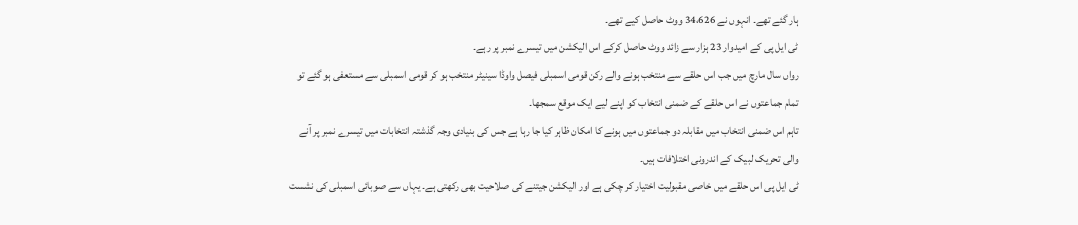ہار گئے تھے۔ انہوں نے 34،626 ووٹ حاصل کیے تھے۔
ٹی ایل پی کے امیدوار 23 ہزار سے زائد ووٹ حاصل کرکے اس الیکشن میں تیسرے نمبر پر رہے۔
رواں سال مارچ میں جب اس حلقے سے منتخب ہونے والے رکن قومی اسمبلی فیصل واوڈا سینیٹر منتخب ہو کر قومی اسمبلی سے مستعفی ہو گئے تو تمام جماعتوں نے اس حلقے کے ضمنی انتخاب کو اپنے لیے ایک موقع سمجھا۔
تاہم اس ضمنی انتخاب میں مقابلہ دو جماعتوں میں ہونے کا امکان ظاہر کیا جا رہا ہے جس کی بنیادی وجہ گذشتہ انتخابات میں تیسرے نمبر پر آنے والی تحریک لبیک کے اندرونی اختلافات ہیں۔
ٹی ایل پی اس حلقے میں خاصی مقبولیت اختیار کر چکی ہے اور الیکشن جیتنے کی صلاحیت بھی رکھتی ہے۔ یہاں سے صوبائی اسمبلی کی نشست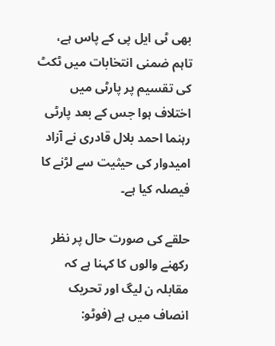بھی ٹی ایل پی کے پاس ہے، تاہم ضمنی انتخابات میں ٹکٹ کی تقسیم پر پارٹی میں اختلاف ہوا جس کے بعد پارٹی رہنما احمد بلال قادری نے آزاد امیدوار کی حیثیت سے لڑنے کا فیصلہ کیا ہے۔

حلقے کی صورت حال پر نظر رکھنے والوں کا کہنا ہے کہ مقابلہ ن لیگ اور تحریک انصاف میں ہے (فوٹو: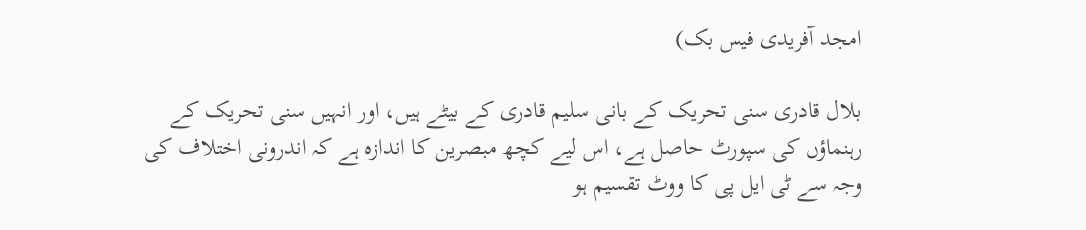امجد آفریدی فیس بک)

بلال قادری سنی تحریک کے بانی سلیم قادری کے بیٹے ہیں، اور انہیں سنی تحریک کے رہنماؤں کی سپورٹ حاصل ہے، اس لیے کچھ مبصرین کا اندازہ ہے کہ اندرونی اختلاف کی وجہ سے ٹی ایل پی کا ووٹ تقسیم ہو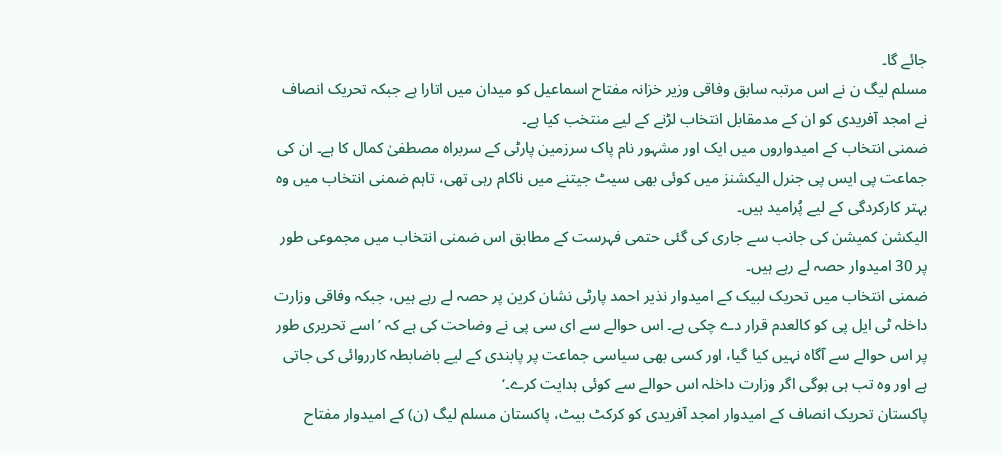جائے گا۔
مسلم لیگ ن نے اس مرتبہ سابق وفاقی وزیر خزانہ مفتاح اسماعیل کو میدان میں اتارا ہے جبکہ تحریک انصاف نے امجد آفریدی کو ان کے مدمقابل انتخاب لڑنے کے لیے منتخب کیا ہے۔
ضمنی انتخاب کے امیدواروں میں ایک اور مشہور نام پاک سرزمین پارٹی کے سربراہ مصطفیٰ کمال کا ہے۔ ان کی جماعت پی ایس پی جنرل الیکشنز میں کوئی بھی سیٹ جیتنے میں ناکام رہی تھی، تاہم ضمنی انتخاب میں وہ بہتر کارکردگی کے لیے پُرامید ہیں۔
الیکشن کمیشن کی جانب سے جاری کی گئی حتمی فہرست کے مطابق اس ضمنی انتخاب میں مجموعی طور پر 30 امیدوار حصہ لے رہے ہیں۔
ضمنی انتخاب میں تحریک لبیک کے امیدوار نذیر احمد پارٹی نشان کرین پر حصہ لے رہے ہیں، جبکہ وفاقی وزارت داخلہ ٹی ایل پی کو کالعدم قرار دے چکی ہے۔ اس حوالے سے ای سی پی نے وضاحت کی ہے کہ ’اسے تحریری طور پر اس حوالے سے آگاہ نہیں کیا گیا، اور کسی بھی سیاسی جماعت پر پابندی کے لیے باضابطہ کارروائی کی جاتی ہے اور وہ تب ہی ہوگی اگر وزارت داخلہ اس حوالے سے کوئی ہدایت کرے۔‘
پاکستان تحریک انصاف کے امیدوار امجد آفریدی کو کرکٹ بیٹ، پاکستان مسلم لیگ (ن) کے امیدوار مفتاح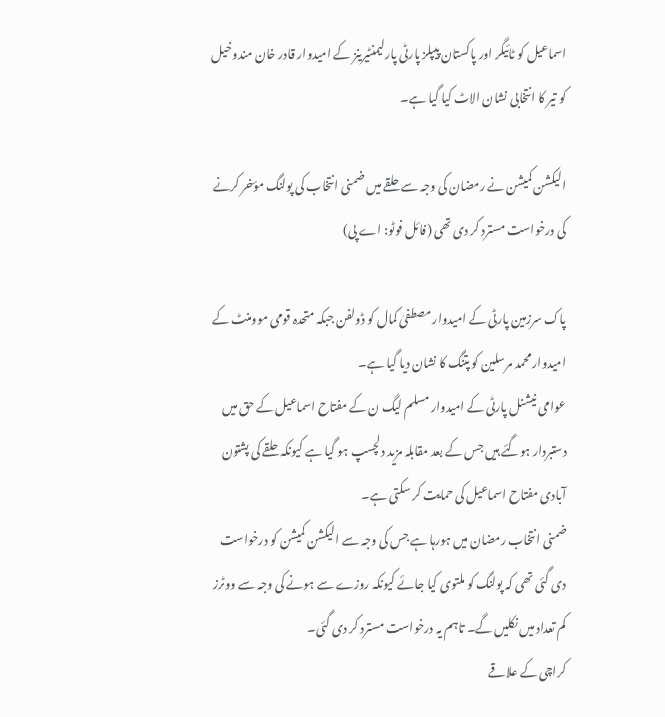اسماعیل کو ٹائیگر اور پاکستان پیپلز پارٹی پارلیمنٹیرینز کے امیدوار قادر خان مندوخیل کو تیر کا انتخابی نشان الاٹ کیا گیا ہے۔

الیکشن کمیشن نے رمضان کی وجہ سے حلقے میں ضمنی انتخاب کی پولنگ مؤخر کرنے کی درخواست مسترد کر دی تھی (فائل فوٹو: اے پی)

پاک سرزمین پارٹی کے امیدوار مصطفیٰ کمال کو ڈولفن جبکہ متحدہ قومی موومنٹ کے امیدوار محمد مرسلین کو پتنگ کا نشان دیا گیا ہے۔
عوامی نیشنل پارٹی کے امیدوار مسلم لیگ ن کے مفتاح اسماعیل کے حق میں دستبردار ہوگئے ہیں جس کے بعد مقابلہ مزید دلچسپ ہو گیا ہے کیونکہ حلقے کی پشتون آبادی مفتاح اسماعیل کی حمایت کر سکتی ہے۔
ضمنی انتخاب رمضان میں ہورہا ہے جس کی وجہ سے الیکشن کمیشن کو درخواست دی گئی تھی کہ پولنگ کو ملتوی کیا جائے کیونکہ روزے سے ہونے کی وجہ سے ووٹرز کم تعداد میں نکلیں گے۔ تاہم یہ درخواست مسترد کر دی گئی۔
کراچی کے علاقے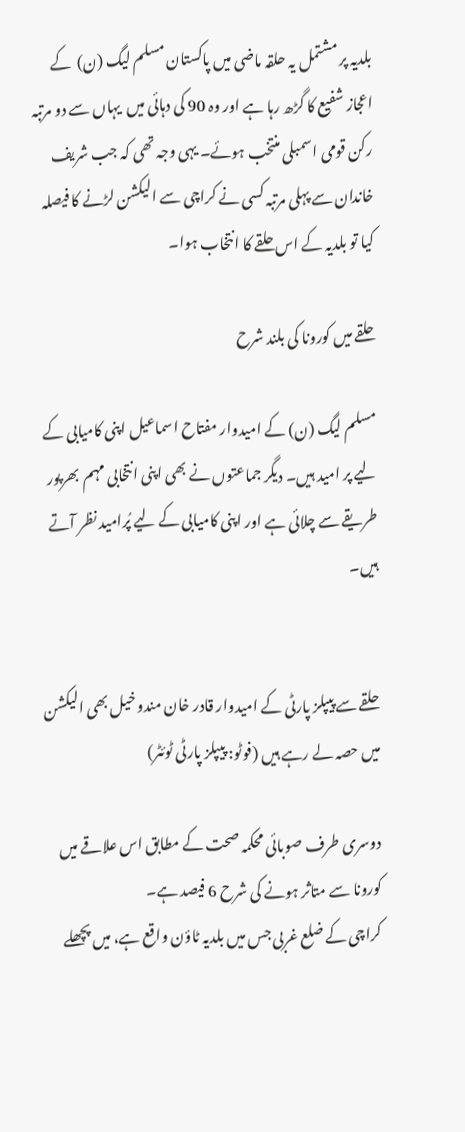بلدیہ پر مشتمل یہ حلقہ ماضی میں پاکستان مسلم لیگ (ن)  کے اعجاز شفیع کا گڑھ رہا ہے اور وہ 90 کی دہائی میں  یہاں سے دو مرتبہ رکن قومی اسمبلی منتخب ہوئے۔ یہی وجہ تھی کہ جب شریف خاندان سے پہلی مرتبہ کسی نے کراچی سے الیکشن لڑنے کا فیصلہ کیا تو بلدیہ کے اس حلقے کا انتخاب ہوا۔

حلقے میں کورونا کی بلند شرح

مسلم لیگ (ن) کے امیدوار مفتاح اسماعیل اپنی کامیابی کے لیے پر امید ہیں۔ دیگر جماعتوں نے بھی اپنی انتخابی مہم  بھرپور طریقے سے چلائی ہے اور اپنی کامیابی کے لیے پُرامید نظر آتے ہیں۔


حلقے سے پیپلز پارٹی کے امیدوار قادر خان مندوخیل بھی الیکشن میں حصہ لے رہے ہیں (فوٹو: پیپلز پارٹی ٹوئٹر)

دوسری طرف صوبائی محکمہ صحت کے مطابق اس علاقے میں کورونا سے متاثر ہونے کی شرح 6 فیصد ہے۔
کراچی کے ضلع غربی جس میں بلدیہ ٹاؤن واقع ہے، میں پچھلے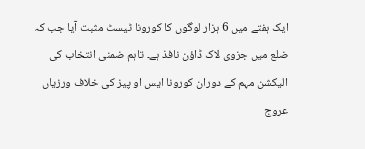ایک ہفتے میں 6 ہزار لوگوں کا کورونا ٹیسٹ مثبت آیا جب کہ ضلع میں جزوی لاک ڈاؤن نافذ ہے۔ تاہم ضمنی انتخاب کی الیکشن مہم کے دوران کورونا ایس او پیز کی خلاف ورزیاں عروج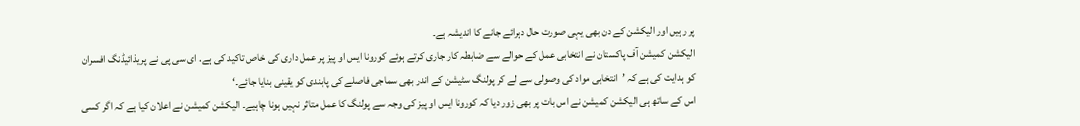پر رہیں اور الیکشن کے دن بھی یہی صورت حال دہرائے جانے کا اندیشہ ہے۔
الیکشن کمیشن آف پاکستان نے انتخابی عمل کے حوالے سے ضابطہ کار جاری کرتے ہوئے کورونا ایس او پیز پر عمل داری کی خاص تاکید کی ہے. ای سی پی نے پریذائیڈنگ افسران کو ہدایت کی ہے کہ ’انتخابی مواد کی وصولی سے لے کر پولنگ سٹیشن کے اندر بھی سماجی فاصلے کی پابندی کو یقینی بنایا جائے۔‘
اس کے ساتھ ہی الیکشن کمیشن نے اس بات پر بھی زور دیا کہ کورونا ایس او پیز کی وجہ سے پولنگ کا عمل متاثر نہیں ہونا چاہیے۔ الیکشن کمیشن نے اعلان کیا ہے کہ اگر کسی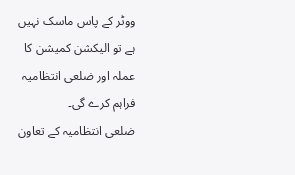ووٹر کے پاس ماسک نہیں ہے تو الیکشن کمیشن کا عملہ اور ضلعی انتظامیہ فراہم کرے گی۔
ضلعی انتظامیہ کے تعاون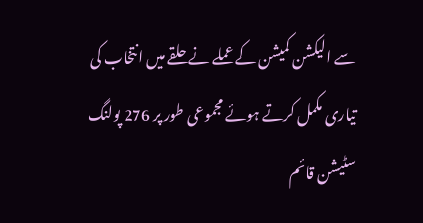سے الیکشن کمیشن کے عملے نے حلقے میں انتخاب کی تیاری مکمل کرتے ہوئے مجموعی طور پر 276 پولنگ سٹیشن قائم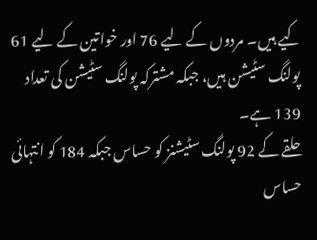کیے ہیں۔ مردوں کے لیے 76 اور خواتین کے لیے 61 پولنگ سٹیشن ہیں، جبکہ مشترکہ پولنگ سٹیشن کی تعداد 139 ہے۔
حلقے کے 92 پولنگ سٹیشنز کو حساس جبکہ 184 کو انتہائی حساس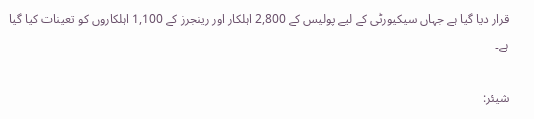قرار دیا گیا ہے جہاں سیکیورٹی کے لیے پولیس کے 2,800 اہلکار اور رینجرز کے 1,100 اہلکاروں کو تعینات کیا گیا ہے۔

شیئر: